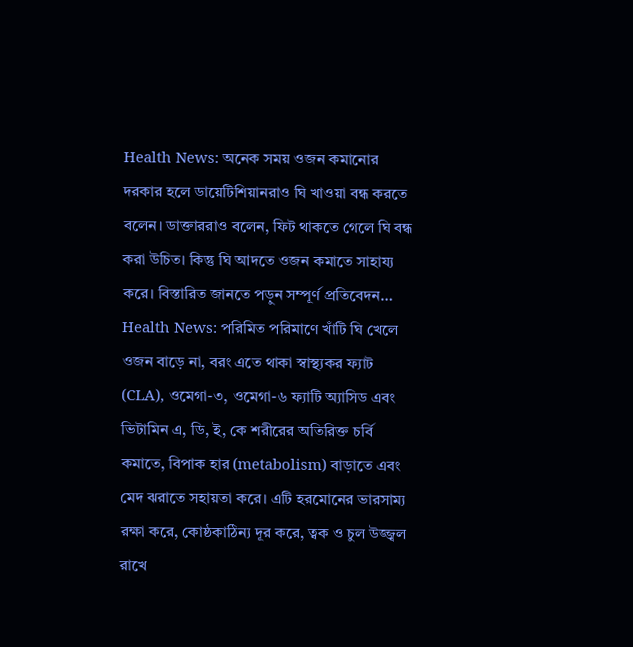Health News: অনেক সময় ওজন কমানোর দরকার হলে ডায়েটিশিয়ানরাও ঘি খাওয়া বন্ধ করতে বলেন। ডাক্তাররাও বলেন, ফিট থাকতে গেলে ঘি বন্ধ করা উচিত। কিন্তু ঘি আদতে ওজন কমাতে সাহায্য করে। বিস্তারিত জানতে পড়ুন সম্পূর্ণ প্রতিবেদন…
Health News: পরিমিত পরিমাণে খাঁটি ঘি খেলে ওজন বাড়ে না, বরং এতে থাকা স্বাস্থ্যকর ফ্যাট (CLA), ওমেগা-৩, ওমেগা-৬ ফ্যাটি অ্যাসিড এবং ভিটামিন এ, ডি, ই, কে শরীরের অতিরিক্ত চর্বি কমাতে, বিপাক হার (metabolism) বাড়াতে এবং মেদ ঝরাতে সহায়তা করে। এটি হরমোনের ভারসাম্য রক্ষা করে, কোষ্ঠকাঠিন্য দূর করে, ত্বক ও চুল উজ্জ্বল রাখে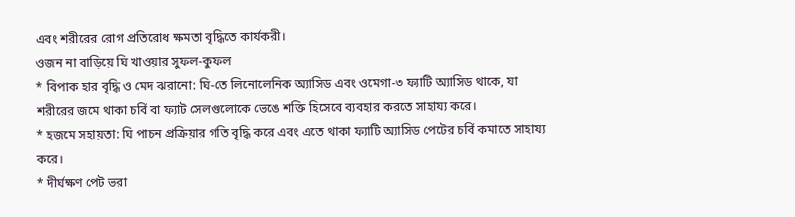এবং শরীরের রোগ প্রতিরোধ ক্ষমতা বৃদ্ধিতে কার্যকরী।
ওজন না বাড়িয়ে ঘি খাওয়ার সুফল-কুফল
* বিপাক হার বৃদ্ধি ও মেদ ঝরানো: ঘি-তে লিনোলেনিক অ্যাসিড এবং ওমেগা-৩ ফ্যাটি অ্যাসিড থাকে, যা শরীরের জমে থাকা চর্বি বা ফ্যাট সেলগুলোকে ভেঙে শক্তি হিসেবে ব্যবহার করতে সাহায্য করে।
* হজমে সহায়তা: ঘি পাচন প্রক্রিয়ার গতি বৃদ্ধি করে এবং এতে থাকা ফ্যাটি অ্যাসিড পেটের চর্বি কমাতে সাহায্য করে।
* দীর্ঘক্ষণ পেট ভরা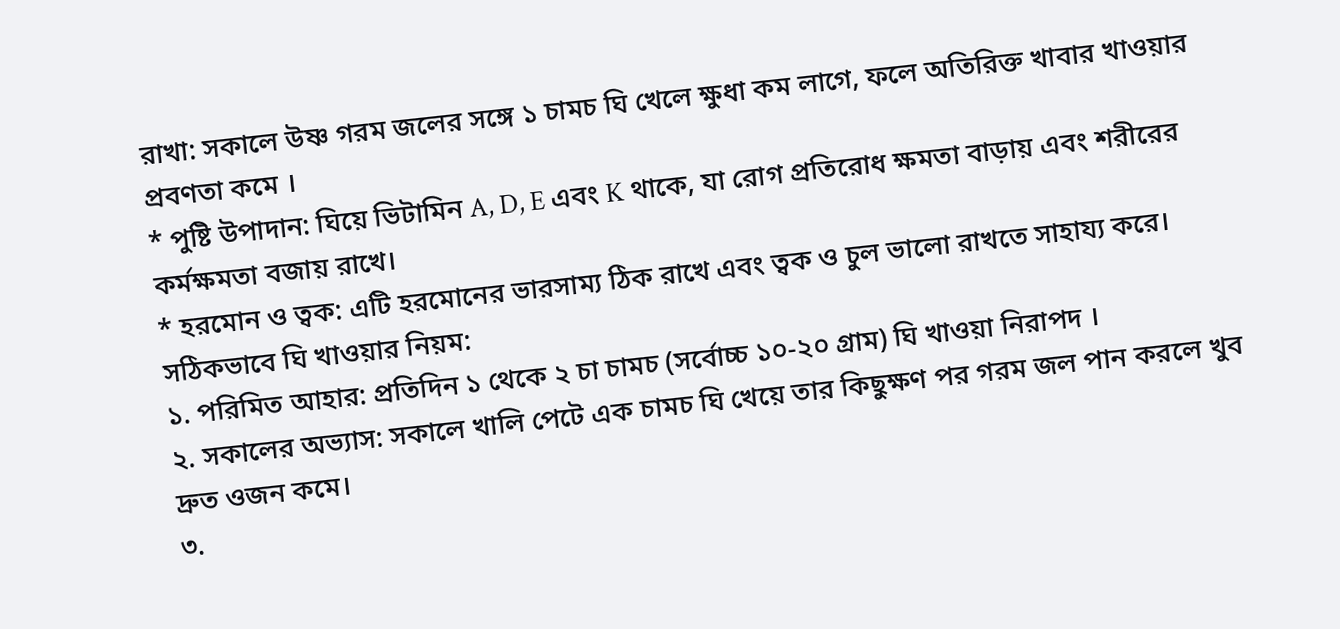রাখা: সকালে উষ্ণ গরম জলের সঙ্গে ১ চামচ ঘি খেলে ক্ষুধা কম লাগে, ফলে অতিরিক্ত খাবার খাওয়ার প্রবণতা কমে ।
* পুষ্টি উপাদান: ঘিয়ে ভিটামিন A, D, E এবং K থাকে, যা রোগ প্রতিরোধ ক্ষমতা বাড়ায় এবং শরীরের কর্মক্ষমতা বজায় রাখে।
* হরমোন ও ত্বক: এটি হরমোনের ভারসাম্য ঠিক রাখে এবং ত্বক ও চুল ভালো রাখতে সাহায্য করে।
সঠিকভাবে ঘি খাওয়ার নিয়ম:
১. পরিমিত আহার: প্রতিদিন ১ থেকে ২ চা চামচ (সর্বোচ্চ ১০-২০ গ্রাম) ঘি খাওয়া নিরাপদ ।
২. সকালের অভ্যাস: সকালে খালি পেটে এক চামচ ঘি খেয়ে তার কিছুক্ষণ পর গরম জল পান করলে খুব দ্রুত ওজন কমে।
৩.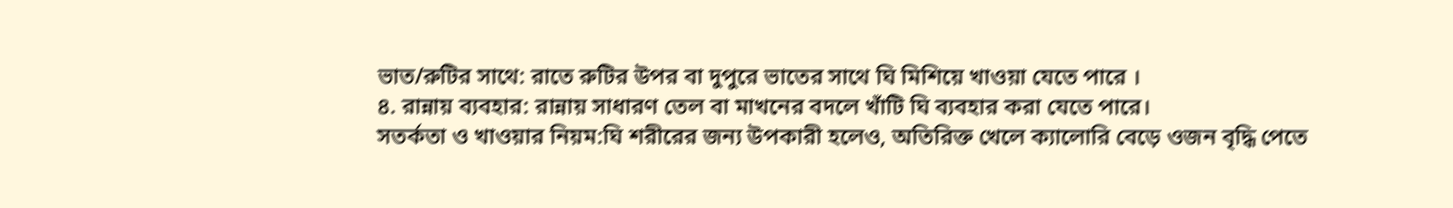ভাত/রুটির সাথে: রাতে রুটির উপর বা দুপুরে ভাতের সাথে ঘি মিশিয়ে খাওয়া যেতে পারে ।
৪. রান্নায় ব্যবহার: রান্নায় সাধারণ তেল বা মাখনের বদলে খাঁটি ঘি ব্যবহার করা যেতে পারে।
সতর্কতা ও খাওয়ার নিয়ম:ঘি শরীরের জন্য উপকারী হলেও, অতিরিক্ত খেলে ক্যালোরি বেড়ে ওজন বৃদ্ধি পেতে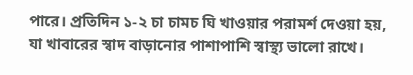পারে। প্রতিদিন ১-২ চা চামচ ঘি খাওয়ার পরামর্শ দেওয়া হয়, যা খাবারের স্বাদ বাড়ানোর পাশাপাশি স্বাস্থ্য ভালো রাখে।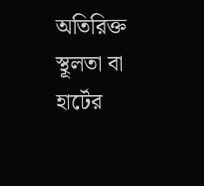অতিরিক্ত স্থূলতা বা হার্টের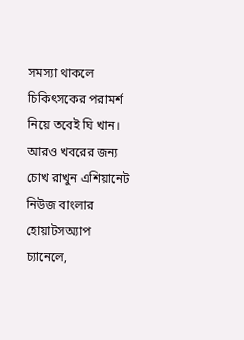সমস্যা থাকলে চিকিৎসকের পরামর্শ নিয়ে তবেই ঘি খান।
আরও খবরের জন্য চোখ রাখুন এশিয়ানেট নিউজ বাংলার হোয়াটসঅ্যাপ চ্যানেলে,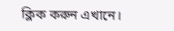ক্লিক করুন এখানে।